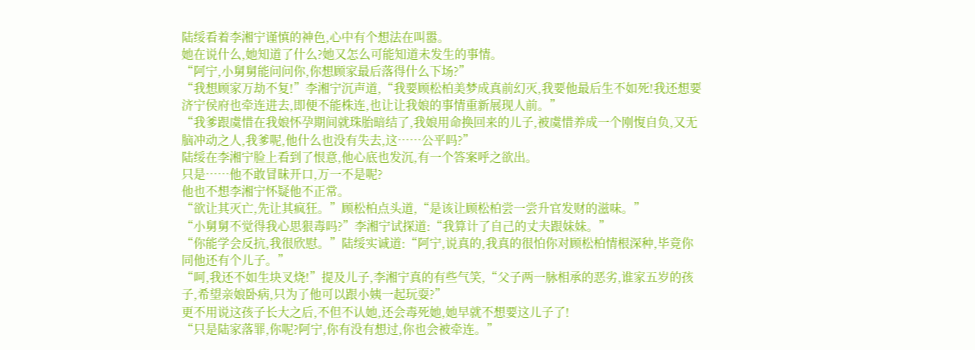陆绥看着李湘宁谨慎的神色,心中有个想法在叫嚣。
她在说什么,她知道了什么?她又怎么可能知道未发生的事情。
“阿宁,小舅舅能问问你,你想顾家最后落得什么下场?”
“我想顾家万劫不复!”李湘宁沉声道,“我要顾松柏美梦成真前幻灭,我要他最后生不如死!我还想要济宁侯府也牵连进去,即便不能株连,也让让我娘的事情重新展现人前。”
“我爹跟虞惜在我娘怀孕期间就珠胎暗结了,我娘用命换回来的儿子,被虞惜养成一个刚愎自负,又无脑冲动之人,我爹呢,他什么也没有失去,这……公平吗?”
陆绥在李湘宁脸上看到了恨意,他心底也发沉,有一个答案呼之欲出。
只是……他不敢冒昧开口,万一不是呢?
他也不想李湘宁怀疑他不正常。
“欲让其灭亡,先让其疯狂。”顾松柏点头道,“是该让顾松柏尝一尝升官发财的滋味。”
“小舅舅不觉得我心思狠毒吗?”李湘宁试探道:“我算计了自己的丈夫跟妹妹。”
“你能学会反抗,我很欣慰。”陆绥实诚道:“阿宁,说真的,我真的很怕你对顾松柏情根深种,毕竟你同他还有个儿子。”
“呵,我还不如生块叉烧!”提及儿子,李湘宁真的有些气笑,“父子两一脉相承的恶劣,谁家五岁的孩子,希望亲娘卧病,只为了他可以跟小姨一起玩耍?”
更不用说这孩子长大之后,不但不认她,还会毒死她,她早就不想要这儿子了!
“只是陆家落罪,你呢?阿宁,你有没有想过,你也会被牵连。”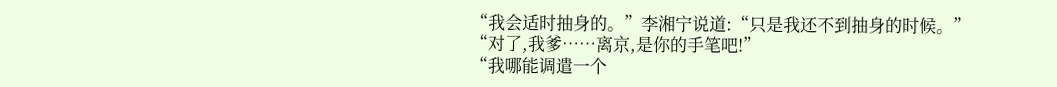“我会适时抽身的。”李湘宁说道:“只是我还不到抽身的时候。”
“对了,我爹……离京,是你的手笔吧!”
“我哪能调遣一个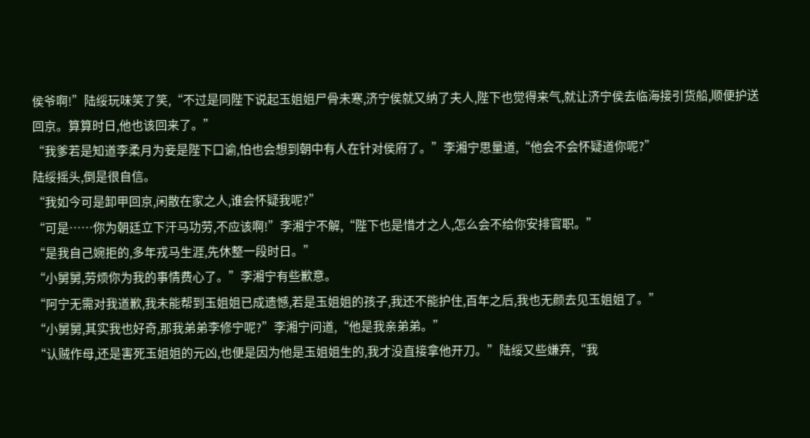侯爷啊!”陆绥玩味笑了笑,“不过是同陛下说起玉姐姐尸骨未寒,济宁侯就又纳了夫人,陛下也觉得来气,就让济宁侯去临海接引货船,顺便护送回京。算算时日,他也该回来了。”
“我爹若是知道李柔月为妾是陛下口谕,怕也会想到朝中有人在针对侯府了。”李湘宁思量道,“他会不会怀疑道你呢?”
陆绥摇头,倒是很自信。
“我如今可是卸甲回京,闲散在家之人,谁会怀疑我呢?”
“可是……你为朝廷立下汗马功劳,不应该啊!”李湘宁不解,“陛下也是惜才之人,怎么会不给你安排官职。”
“是我自己婉拒的,多年戎马生涯,先休整一段时日。”
“小舅舅,劳烦你为我的事情费心了。”李湘宁有些歉意。
“阿宁无需对我道歉,我未能帮到玉姐姐已成遗憾,若是玉姐姐的孩子,我还不能护住,百年之后,我也无颜去见玉姐姐了。”
“小舅舅,其实我也好奇,那我弟弟李修宁呢?”李湘宁问道,“他是我亲弟弟。”
“认贼作母,还是害死玉姐姐的元凶,也便是因为他是玉姐姐生的,我才没直接拿他开刀。”陆绥又些嫌弃,“我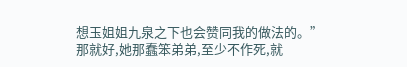想玉姐姐九泉之下也会赞同我的做法的。”
那就好,她那蠢笨弟弟,至少不作死,就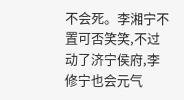不会死。李湘宁不置可否笑笑,不过动了济宁侯府,李修宁也会元气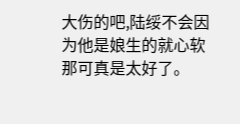大伤的吧,陆绥不会因为他是娘生的就心软那可真是太好了。